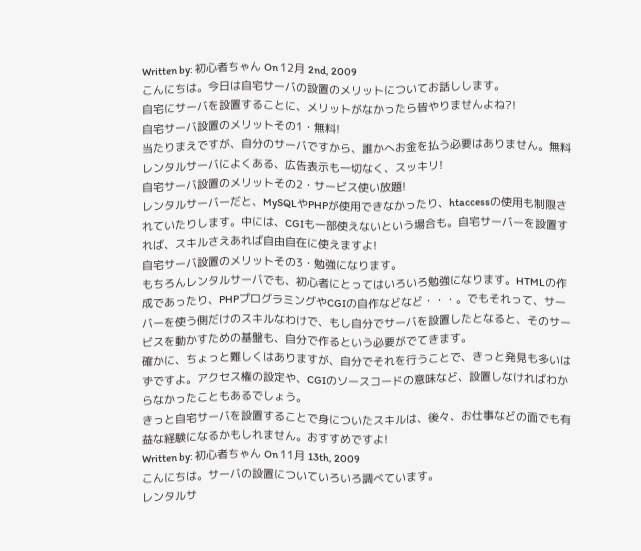Written by: 初心者ちゃん On 12月 2nd, 2009
こんにちは。今日は自宅サーバの設置のメリットについてお話しします。
自宅にサーバを設置することに、メリットがなかったら皆やりませんよね?!
自宅サーバ設置のメリットその1・無料!
当たりまえですが、自分のサーバですから、誰かへお金を払う必要はありません。無料レンタルサーバによくある、広告表示も一切なく、スッキリ!
自宅サーバ設置のメリットその2・サービス使い放題!
レンタルサーバーだと、MySQLやPHPが使用できなかったり、htaccessの使用も制限されていたりします。中には、CGIも一部使えないという場合も。自宅サーバーを設置すれば、スキルさえあれば自由自在に使えますよ!
自宅サーバ設置のメリットその3・勉強になります。
もちろんレンタルサーバでも、初心者にとってはいろいろ勉強になります。HTMLの作成であったり、PHPプログラミングやCGIの自作などなど・・・。でもそれって、サーバーを使う側だけのスキルなわけで、もし自分でサーバを設置したとなると、そのサービスを動かすための基盤も、自分で作るという必要がでてきます。
確かに、ちょっと難しくはありますが、自分でそれを行うことで、きっと発見も多いはずですよ。アクセス権の設定や、CGIのソースコードの意味など、設置しなければわからなかったこともあるでしょう。
きっと自宅サーバを設置することで身についたスキルは、後々、お仕事などの面でも有益な経験になるかもしれません。おすすめですよ!
Written by: 初心者ちゃん On 11月 13th, 2009
こんにちは。サーバの設置についていろいろ調べています。
レンタルサ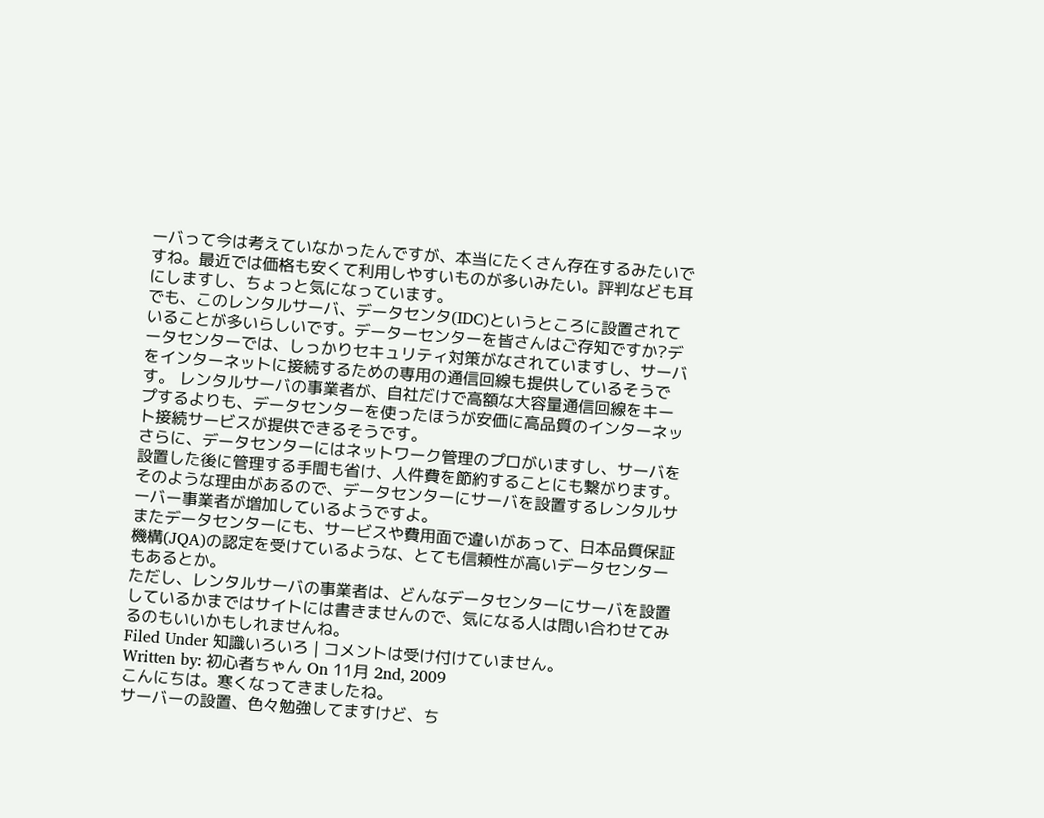ーバって今は考えていなかったんですが、本当にたくさん存在するみたいですね。最近では価格も安くて利用しやすいものが多いみたい。評判なども耳にしますし、ちょっと気になっています。
でも、このレンタルサーバ、データセンタ(IDC)というところに設置されていることが多いらしいです。データーセンターを皆さんはご存知ですか?データセンターでは、しっかりセキュリティ対策がなされていますし、サーバをインターネットに接続するための専用の通信回線も提供しているそうです。 レンタルサーバの事業者が、自社だけで高額な大容量通信回線をキープするよりも、データセンターを使ったほうが安価に高品質のインターネット接続サービスが提供できるそうです。
さらに、データセンターにはネットワーク管理のプロがいますし、サーバを設置した後に管理する手間も省け、人件費を節約することにも繋がります。そのような理由があるので、データセンターにサーバを設置するレンタルサーバー事業者が増加しているようですよ。
またデータセンターにも、サービスや費用面で違いがあって、日本品質保証機構(JQA)の認定を受けているような、とても信頼性が高いデータセンターもあるとか。
ただし、レンタルサーバの事業者は、どんなデータセンターにサーバを設置しているかまではサイトには書きませんので、気になる人は問い合わせてみるのもいいかもしれませんね。
Filed Under 知識いろいろ | コメントは受け付けていません。
Written by: 初心者ちゃん On 11月 2nd, 2009
こんにちは。寒くなってきましたね。
サーバーの設置、色々勉強してますけど、ち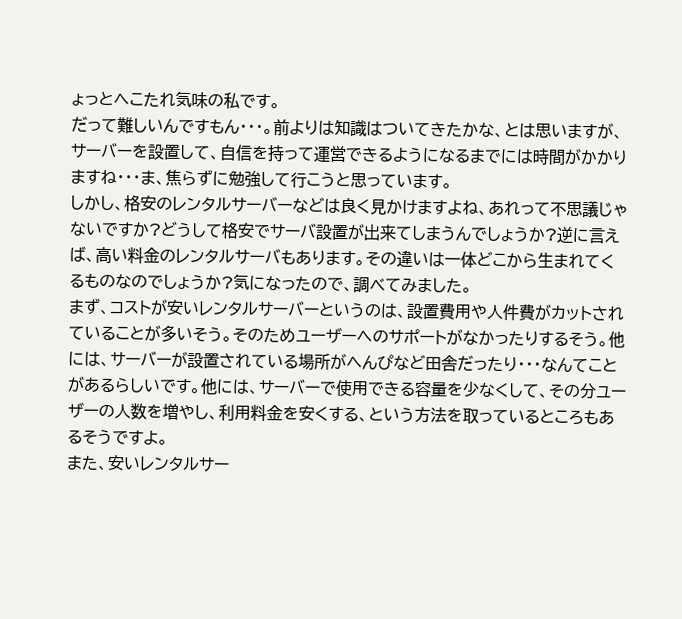ょっとへこたれ気味の私です。
だって難しいんですもん・・・。前よりは知識はついてきたかな、とは思いますが、サーバーを設置して、自信を持って運営できるようになるまでには時間がかかりますね・・・ま、焦らずに勉強して行こうと思っています。
しかし、格安のレンタルサーバーなどは良く見かけますよね、あれって不思議じゃないですか?どうして格安でサーバ設置が出来てしまうんでしょうか?逆に言えば、高い料金のレンタルサーバもあります。その違いは一体どこから生まれてくるものなのでしょうか?気になったので、調べてみました。
まず、コストが安いレンタルサーバーというのは、設置費用や人件費がカットされていることが多いそう。そのためユーザーへのサポートがなかったりするそう。他には、サーバーが設置されている場所がへんぴなど田舎だったり・・・なんてことがあるらしいです。他には、サーバーで使用できる容量を少なくして、その分ユーザーの人数を増やし、利用料金を安くする、という方法を取っているところもあるそうですよ。
また、安いレンタルサー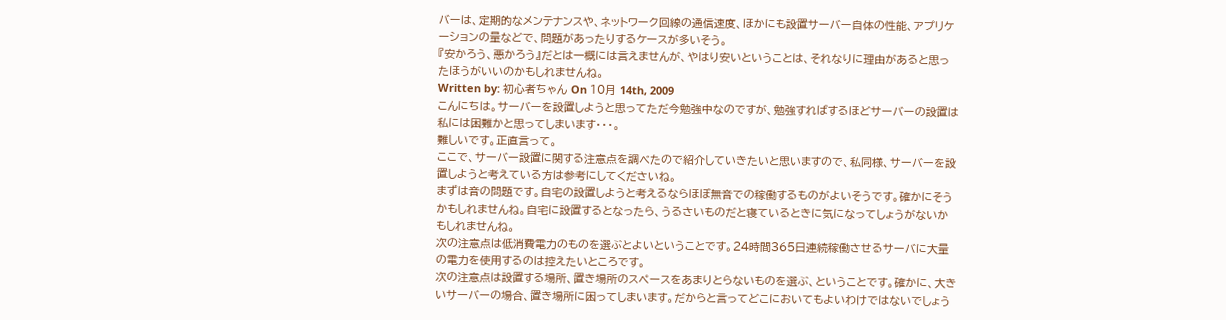バーは、定期的なメンテナンスや、ネットワーク回線の通信速度、ほかにも設置サーバー自体の性能、アプリケーションの量などで、問題があったりするケースが多いそう。
『安かろう、悪かろう』だとは一概には言えませんが、やはり安いということは、それなりに理由があると思ったほうがいいのかもしれませんね。
Written by: 初心者ちゃん On 10月 14th, 2009
こんにちは。サーバーを設置しようと思ってただ今勉強中なのですが、勉強すればするほどサーバーの設置は私には困難かと思ってしまいます・・・。
難しいです。正直言って。
ここで、サーバー設置に関する注意点を調べたので紹介していきたいと思いますので、私同様、サーバーを設置しようと考えている方は参考にしてくださいね。
まずは音の問題です。自宅の設置しようと考えるならほぼ無音での稼働するものがよいそうです。確かにそうかもしれませんね。自宅に設置するとなったら、うるさいものだと寝ているときに気になってしょうがないかもしれませんね。
次の注意点は低消費電力のものを選ぶとよいということです。24時間365日連続稼働させるサーバに大量の電力を使用するのは控えたいところです。
次の注意点は設置する場所、置き場所のスペースをあまりとらないものを選ぶ、ということです。確かに、大きいサーバーの場合、置き場所に困ってしまいます。だからと言ってどこにおいてもよいわけではないでしょう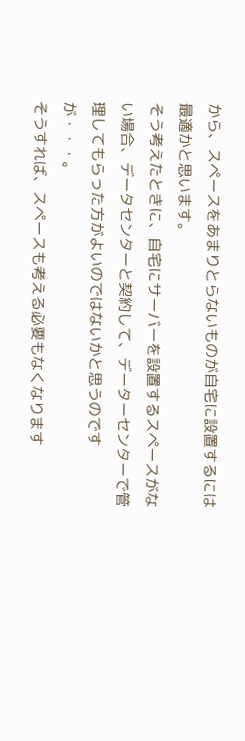から、スペースをあまりとらないものが自宅に設置するには最適かと思います。
そう考えたときに、自宅にサーバーを設置するスペースがない場合、データセンターと契約して、データーセンターで管理してもらった方がよいのではないかと思うのですが・・・。
そうすれば、スペースも考える必要もなくなります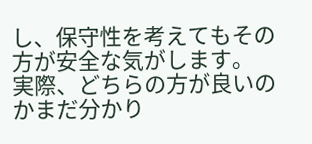し、保守性を考えてもその方が安全な気がします。
実際、どちらの方が良いのかまだ分かり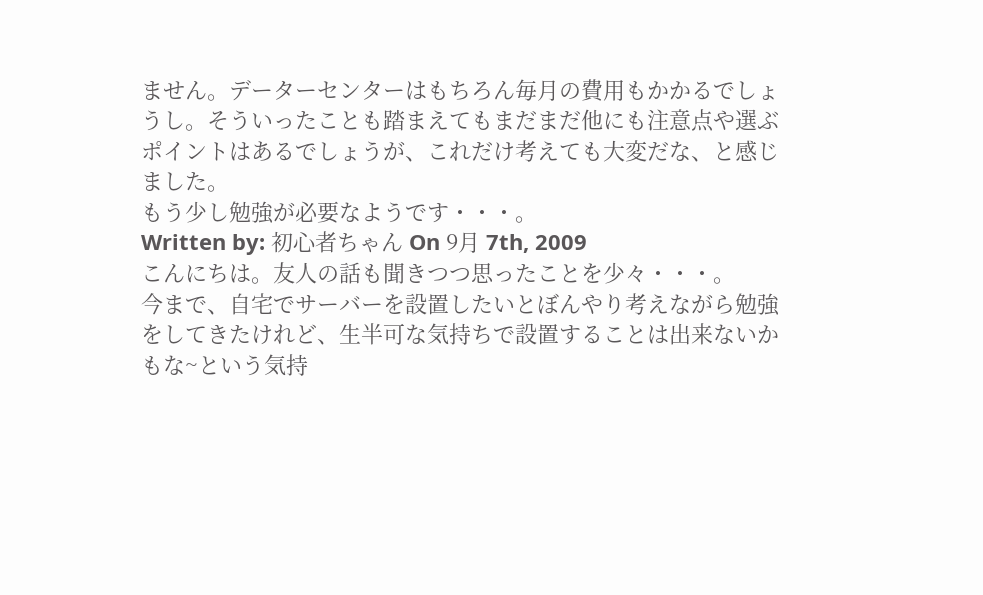ません。データーセンターはもちろん毎月の費用もかかるでしょうし。そういったことも踏まえてもまだまだ他にも注意点や選ぶポイントはあるでしょうが、これだけ考えても大変だな、と感じました。
もう少し勉強が必要なようです・・・。
Written by: 初心者ちゃん On 9月 7th, 2009
こんにちは。友人の話も聞きつつ思ったことを少々・・・。
今まで、自宅でサーバーを設置したいとぼんやり考えながら勉強をしてきたけれど、生半可な気持ちで設置することは出来ないかもな~という気持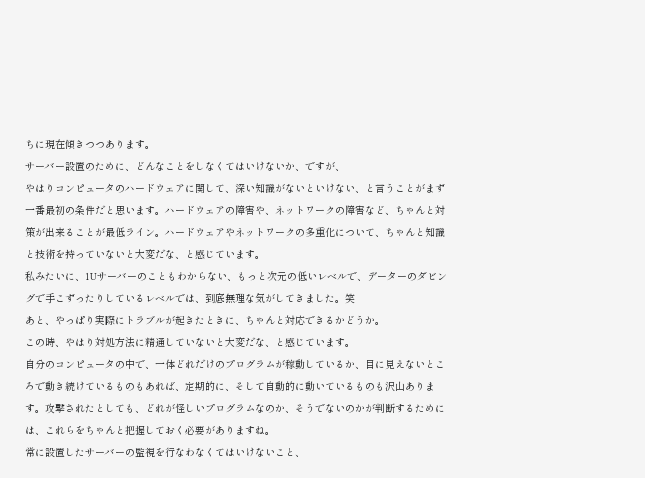ちに現在傾きつつあります。
サーバー設置のために、どんなことをしなくてはいけないか、ですが、
やはりコンピュータのハードウェアに関して、深い知識がないといけない、と言うことがまず一番最初の条件だと思います。ハードウェアの障害や、ネットワークの障害など、ちゃんと対策が出来ることが最低ライン。ハードウェアやネットワークの多重化について、ちゃんと知識と技術を持っていないと大変だな、と感じています。
私みたいに、1Uサーバーのこともわからない、もっと次元の低いレベルで、データーのダビングで手こずったりしているレベルでは、到底無理な気がしてきました。笑
あと、やっぱり実際にトラブルが起きたときに、ちゃんと対応できるかどうか。
この時、やはり対処方法に精通していないと大変だな、と感じています。
自分のコンピュータの中で、一体どれだけのプログラムが稼動しているか、目に見えないところで動き続けているものもあれば、定期的に、そして自動的に動いているものも沢山あります。攻撃されたとしても、どれが怪しいプログラムなのか、そうでないのかが判断するためには、これらをちゃんと把握しておく必要がありますね。
常に設置したサーバーの監視を行なわなくてはいけないこと、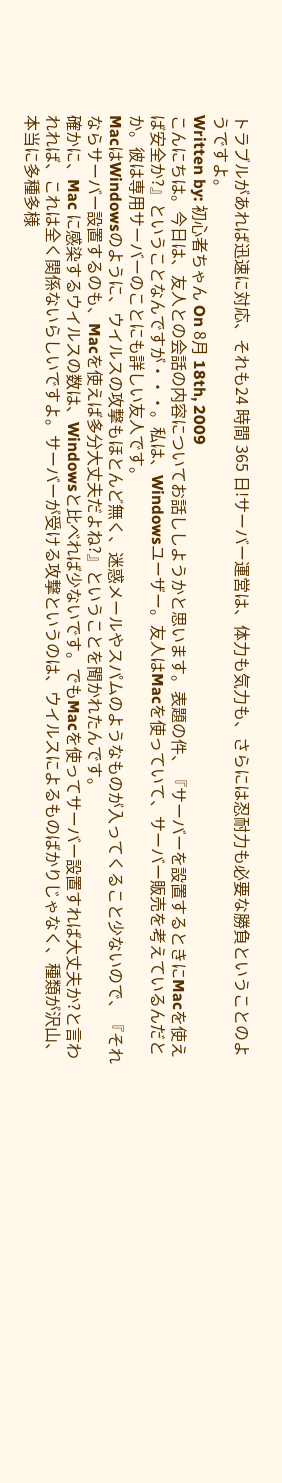トラブルがあれば迅速に対応、それも24 時間 365 日!サーバー運営は、体力も気力も、さらには忍耐力も必要な勝負ということのようですよ。
Written by: 初心者ちゃん On 8月 18th, 2009
こんにちは。今日は、友人との会話の内容についてお話ししようかと思います。表題の件、『サーバーを設置するときにMacを使えば安全か?』ということなんですが・・・。私は、Windowsユーザー。友人はMacを使っていて、サーバー販売を考えているんだとか。彼は専用サーバーのことにも詳しい友人です。
MacはWindowsのように、ウイルスの攻撃もほとんど無く、迷惑メールやスパムのようなものが入ってくること少ないので、『それならサーバー設置するのも、Macを使えば多分大丈夫だよね?』ということを聞かれたんです。
確かに、Mac に感染するウイルスの数は、Windowsと比べれば少ないです。でもMacを使ってサーバー設置すれば大丈夫か?と言われれば、これは全く関係ないらしいですよ。サーバーが受ける攻撃というのは、ウイルスによるものばかりじゃなく、種類が沢山、本当に多種多様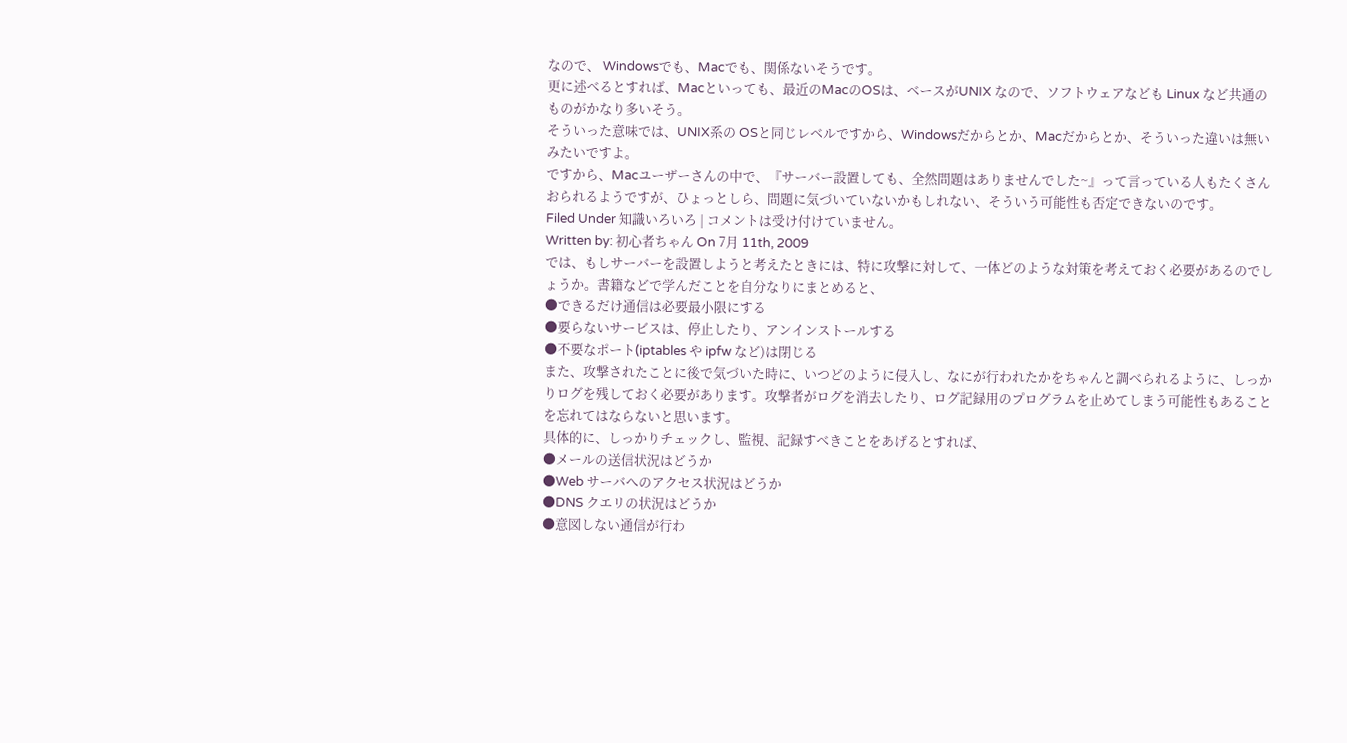なので、 Windowsでも、Macでも、関係ないそうです。
更に述べるとすれば、Macといっても、最近のMacのOSは、ベースがUNIX なので、ソフトウェアなども Linux など共通のものがかなり多いそう。
そういった意味では、UNIX系の OSと同じレベルですから、Windowsだからとか、Macだからとか、そういった違いは無いみたいですよ。
ですから、Macユーザーさんの中で、『サーバー設置しても、全然問題はありませんでした~』って言っている人もたくさんおられるようですが、ひょっとしら、問題に気づいていないかもしれない、そういう可能性も否定できないのです。
Filed Under 知識いろいろ | コメントは受け付けていません。
Written by: 初心者ちゃん On 7月 11th, 2009
では、もしサーバーを設置しようと考えたときには、特に攻撃に対して、一体どのような対策を考えておく必要があるのでしょうか。書籍などで学んだことを自分なりにまとめると、
●できるだけ通信は必要最小限にする
●要らないサービスは、停止したり、アンインストールする
●不要なポート(iptables や ipfw など)は閉じる
また、攻撃されたことに後で気づいた時に、いつどのように侵入し、なにが行われたかをちゃんと調べられるように、しっかりログを残しておく必要があります。攻撃者がログを消去したり、ログ記録用のプログラムを止めてしまう可能性もあることを忘れてはならないと思います。
具体的に、しっかりチェックし、監視、記録すべきことをあげるとすれば、
●メールの送信状況はどうか
●Web サーバへのアクセス状況はどうか
●DNS クエリの状況はどうか
●意図しない通信が行わ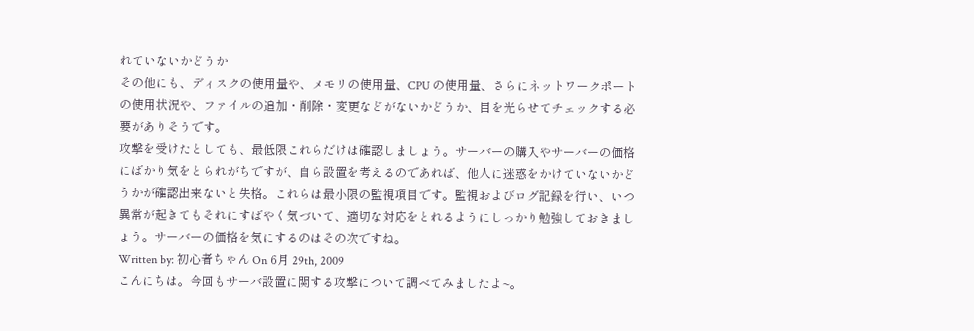れていないかどうか
その他にも、ディスクの使用量や、メモリの使用量、CPU の使用量、さらにネットワークポートの使用状況や、ファイルの追加・削除・変更などがないかどうか、目を光らせてチェックする必要がありそうです。
攻撃を受けたとしても、最低限これらだけは確認しましょう。サーバーの購入やサーバーの価格にばかり気をとられがちですが、自ら設置を考えるのであれば、他人に迷惑をかけていないかどうかが確認出来ないと失格。これらは最小限の監視項目です。監視およびログ記録を行い、いつ異常が起きてもそれにすばやく気づいて、適切な対応をとれるようにしっかり勉強しておきましょう。サーバーの価格を気にするのはその次ですね。
Written by: 初心者ちゃん On 6月 29th, 2009
こんにちは。今回もサーバ設置に関する攻撃について調べてみましたよ~。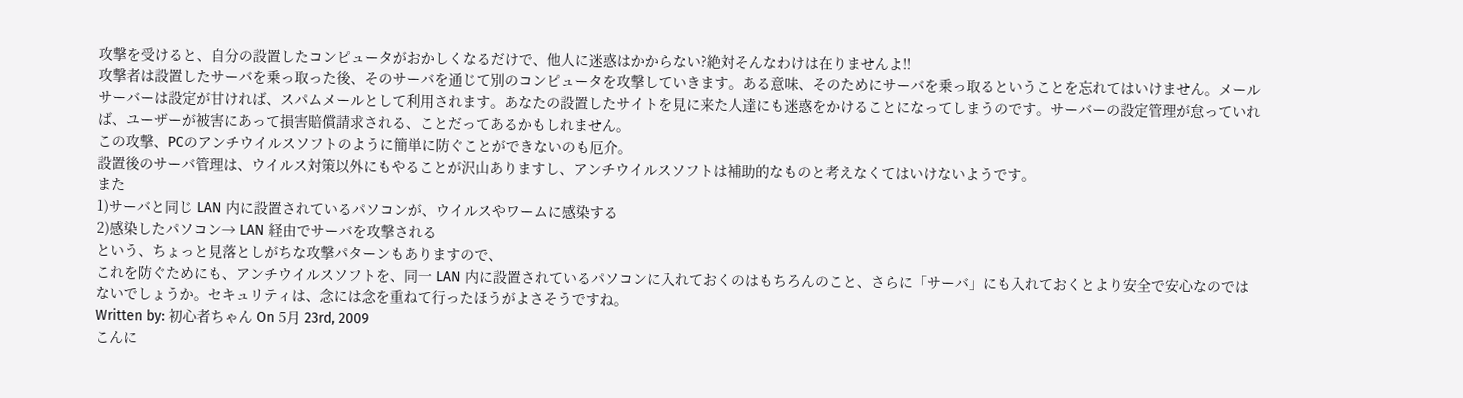攻撃を受けると、自分の設置したコンピュータがおかしくなるだけで、他人に迷惑はかからない?絶対そんなわけは在りませんよ!!
攻撃者は設置したサーバを乗っ取った後、そのサーバを通じて別のコンピュータを攻撃していきます。ある意味、そのためにサーバを乗っ取るということを忘れてはいけません。メールサーバーは設定が甘ければ、スパムメールとして利用されます。あなたの設置したサイトを見に来た人達にも迷惑をかけることになってしまうのです。サーバーの設定管理が怠っていれば、ユーザーが被害にあって損害賠償請求される、ことだってあるかもしれません。
この攻撃、PCのアンチウイルスソフトのように簡単に防ぐことができないのも厄介。
設置後のサーバ管理は、ウイルス対策以外にもやることが沢山ありますし、アンチウイルスソフトは補助的なものと考えなくてはいけないようです。
また
1)サーバと同じ LAN 内に設置されているパソコンが、ウイルスやワームに感染する
2)感染したパソコン→ LAN 経由でサーバを攻撃される
という、ちょっと見落としがちな攻撃パターンもありますので、
これを防ぐためにも、アンチウイルスソフトを、同一 LAN 内に設置されているパソコンに入れておくのはもちろんのこと、さらに「サーバ」にも入れておくとより安全で安心なのではないでしょうか。セキュリティは、念には念を重ねて行ったほうがよさそうですね。
Written by: 初心者ちゃん On 5月 23rd, 2009
こんに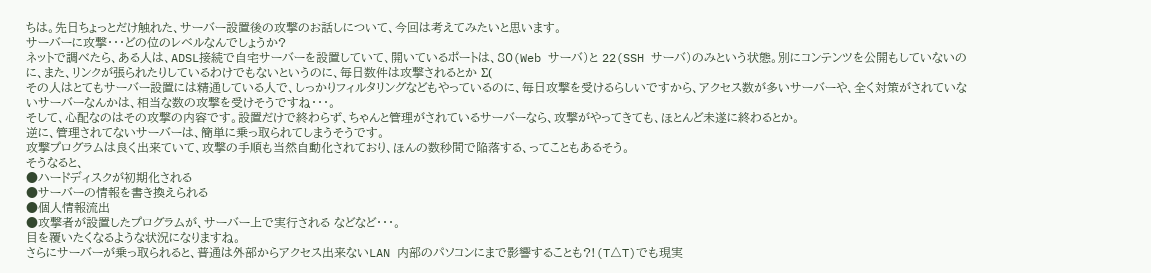ちは。先日ちょっとだけ触れた、サーバー設置後の攻撃のお話しについて、今回は考えてみたいと思います。
サーバーに攻撃・・・どの位のレベルなんでしょうか?
ネットで調べたら、ある人は、ADSL接続で自宅サーバーを設置していて、開いているポートは、80(Web サーバ)と 22(SSH サーバ)のみという状態。別にコンテンツを公開もしていないのに、また、リンクが張られたりしているわけでもないというのに、毎日数件は攻撃されるとか Σ(
その人はとてもサーバー設置には精通している人で、しっかりフィルタリングなどもやっているのに、毎日攻撃を受けるらしいですから、アクセス数が多いサーバーや、全く対策がされていないサーバーなんかは、相当な数の攻撃を受けそうですね・・・。
そして、心配なのはその攻撃の内容です。設置だけで終わらず、ちゃんと管理がされているサーバーなら、攻撃がやってきても、ほとんど未遂に終わるとか。
逆に、管理されてないサーバーは、簡単に乗っ取られてしまうそうです。
攻撃プログラムは良く出来ていて、攻撃の手順も当然自動化されており、ほんの数秒間で陥落する、ってこともあるそう。
そうなると、
●ハードディスクが初期化される
●サーバーの情報を書き換えられる
●個人情報流出
●攻撃者が設置したプログラムが、サーバー上で実行される などなど・・・。
目を覆いたくなるような状況になりますね。
さらにサーバーが乗っ取られると、普通は外部からアクセス出来ないLAN 内部のパソコンにまで影響することも?!(T△T)でも現実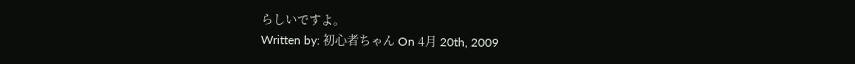らしいですよ。
Written by: 初心者ちゃん On 4月 20th, 2009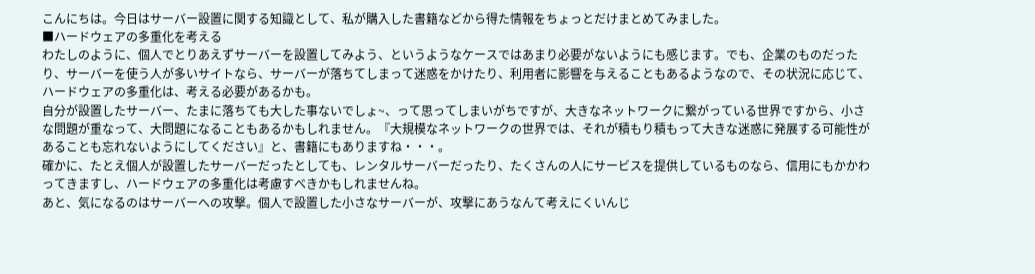こんにちは。今日はサーバー設置に関する知識として、私が購入した書籍などから得た情報をちょっとだけまとめてみました。
■ハードウェアの多重化を考える
わたしのように、個人でとりあえずサーバーを設置してみよう、というようなケースではあまり必要がないようにも感じます。でも、企業のものだったり、サーバーを使う人が多いサイトなら、サーバーが落ちてしまって迷惑をかけたり、利用者に影響を与えることもあるようなので、その状況に応じて、ハードウェアの多重化は、考える必要があるかも。
自分が設置したサーバー、たまに落ちても大した事ないでしょ~、って思ってしまいがちですが、大きなネットワークに繋がっている世界ですから、小さな問題が重なって、大問題になることもあるかもしれません。『大規模なネットワークの世界では、それが積もり積もって大きな迷惑に発展する可能性があることも忘れないようにしてください』と、書籍にもありますね・・・。
確かに、たとえ個人が設置したサーバーだったとしても、レンタルサーバーだったり、たくさんの人にサービスを提供しているものなら、信用にもかかわってきますし、ハードウェアの多重化は考慮すべきかもしれませんね。
あと、気になるのはサーバーへの攻撃。個人で設置した小さなサーバーが、攻撃にあうなんて考えにくいんじ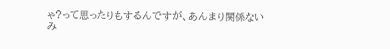ゃ?って思ったりもするんですが、あんまり関係ないみ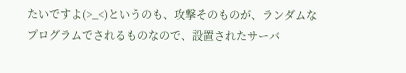たいですよ(>_<)というのも、攻撃そのものが、ランダムなプログラムでされるものなので、設置されたサーバ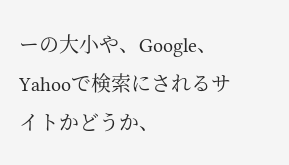ーの大小や、Google、Yahooで検索にされるサイトかどうか、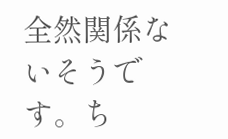全然関係ないそうです。ち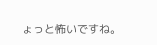ょっと怖いですね。